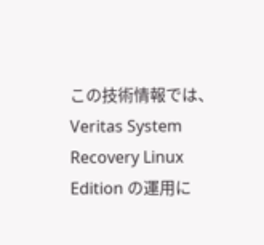この技術情報では、Veritas System Recovery Linux Edition の運用に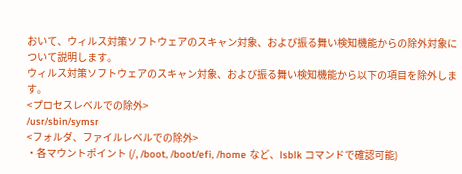おいて、ウィルス対策ソフトウェアのスキャン対象、および振る舞い検知機能からの除外対象について説明します。
ウィルス対策ソフトウェアのスキャン対象、および振る舞い検知機能から以下の項目を除外します。
<プロセスレベルでの除外>
/usr/sbin/symsr
<フォルダ、ファイルレベルでの除外>
・各マウントポイント (/, /boot, /boot/efi, /home など、lsblk コマンドで確認可能)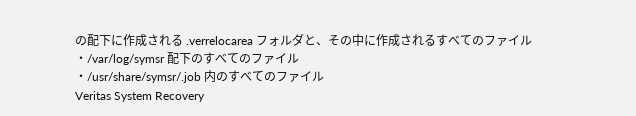の配下に作成される .verrelocarea フォルダと、その中に作成されるすべてのファイル
・/var/log/symsr 配下のすべてのファイル
・/usr/share/symsr/.job 内のすべてのファイル
Veritas System Recovery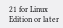21 for Linux Edition or later